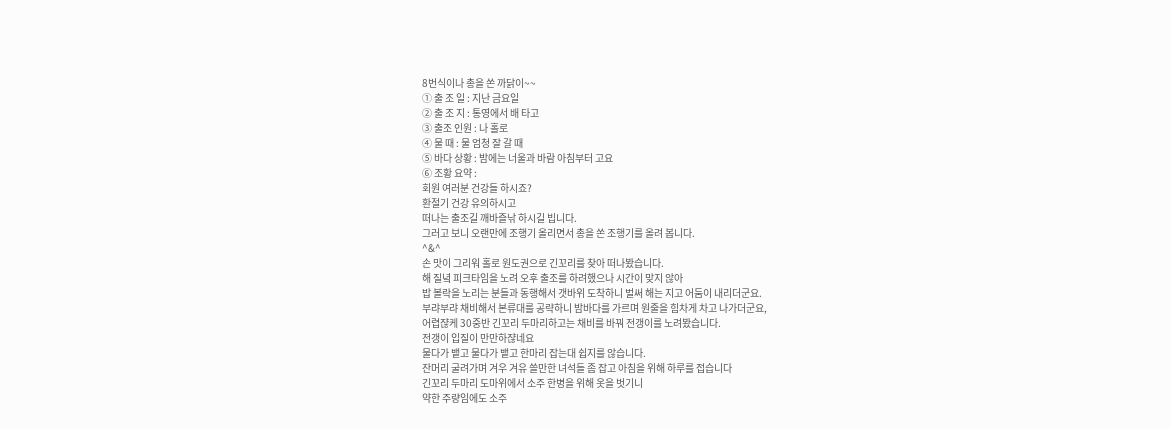8번식이나 총을 쏜 까닭이~~
① 출 조 일 : 지난 금요일
② 출 조 지 : 통영에서 배 타고
③ 출조 인원 : 나 홀로
④ 물 때 : 물 엄청 잘 갈 때
⑤ 바다 상황 : 밤에는 너울과 바람 아침부터 고요
⑥ 조황 요약 :
회원 여러분 건강들 하시죠?
환절기 건강 유의하시고
떠나는 출조길 깨바즐낚 하시길 빕니다.
그러고 보니 오랜만에 조행기 올리면서 총을 쏜 조행기를 올려 봅니다.
^&^
손 맛이 그리워 홀로 원도권으로 긴꼬리를 찾아 떠나봤습니다.
해 질녘 피크타임을 노려 오후 출조를 하려했으나 시간이 맞지 않아
밥 볼락을 노리는 분들과 동행해서 갯바위 도착하니 벌써 해는 지고 어둠이 내리더군요.
부랴부랴 채비해서 본류대를 공략하니 밤바다를 가르며 원줄을 힘차게 차고 나가더군요,
어렵쟎케 30중반 긴꼬리 두마리하고는 채비를 바꿔 전갱이를 노려봤습니다.
전갱이 입질이 만만하쟎네요
물다가 뱉고 물다가 뱉고 한마리 잡는대 쉽지를 않습니다.
잔머리 굴려가며 겨우 겨유 쓸만한 녀석들 좀 잡고 아침을 위해 하루를 접습니다
긴꼬리 두마리 도마위에서 소주 한병을 위해 옷을 벗기니
약한 주량임에도 소주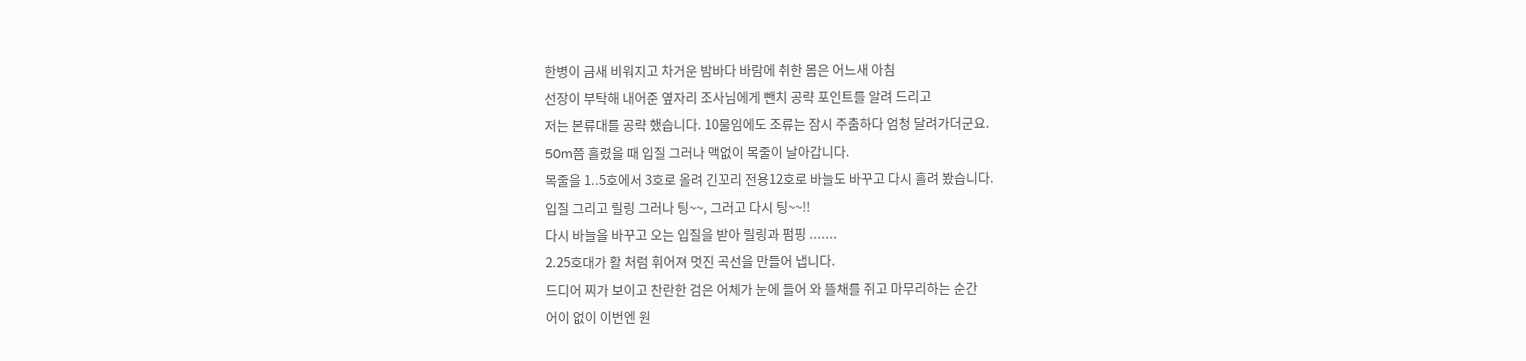한병이 금새 비워지고 차거운 밤바다 바람에 취한 몸은 어느새 아침
선장이 부탁해 내어준 옆자리 조사님에게 뺀치 공략 포인트를 알려 드리고
저는 본류대를 공략 했습니다. 10물임에도 조류는 잠시 주춤하다 엄청 달려가더군요.
50m쯤 흘렸을 때 입질 그러나 맥없이 목줄이 날아갑니다.
목줄을 1..5호에서 3호로 올려 긴꼬리 전용12호로 바늘도 바꾸고 다시 흘려 봤습니다.
입질 그리고 릴링 그러나 팅~~, 그러고 다시 팅~~!!
다시 바늘을 바꾸고 오는 입질을 받아 릴링과 펌핑 .......
2.25호대가 활 처럼 휘어져 멋진 곡선을 만들어 냅니다.
드디어 찌가 보이고 찬란한 검은 어체가 눈에 들어 와 뜰채를 쥐고 마무리하는 순간
어이 없이 이번엔 원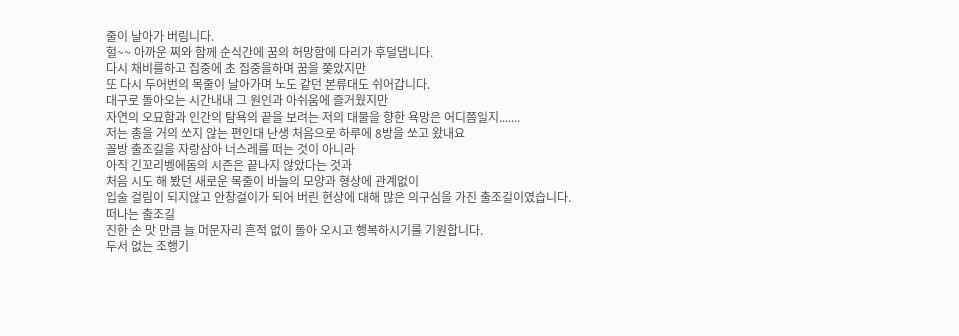줄이 날아가 버림니다.
헐~~ 아까운 찌와 함께 순식간에 꿈의 허망함에 다리가 후덜댑니다.
다시 채비를하고 집중에 초 집중을하며 꿈을 쫒았지만
또 다시 두어번의 목줄이 날아가며 노도 같던 본류대도 쉬어갑니다.
대구로 돌아오는 시간내내 그 원인과 아쉬움에 즐거웠지만
자연의 오묘함과 인간의 탐욕의 끝을 보려는 저의 대물을 향한 욕망은 어디쯤일지.......
저는 총을 거의 쏘지 않는 편인대 난생 처음으로 하루에 8방을 쏘고 왔내요
꼴방 출조길을 자랑삼아 너스레를 떠는 것이 아니라
아직 긴꼬리벵에돔의 시즌은 끝나지 않았다는 것과
처음 시도 해 봤던 새로운 목줄이 바늘의 모양과 형상에 관계없이
입술 걸림이 되지않고 안창걸이가 되어 버린 현상에 대해 많은 의구심을 가진 출조길이였습니다.
떠나는 출조길
진한 손 맛 만큼 늘 머문자리 흔적 없이 돌아 오시고 행복하시기를 기원합니다.
두서 없는 조행기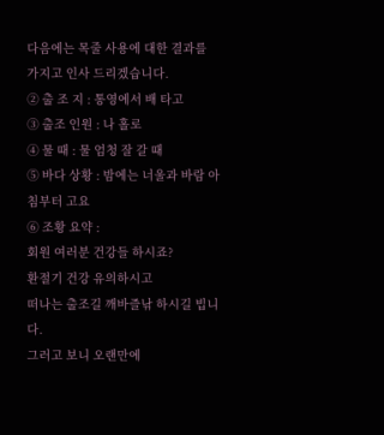다음에는 목줄 사용에 대한 결과를 가지고 인사 드리겠습니다.
② 출 조 지 : 통영에서 배 타고
③ 출조 인원 : 나 홀로
④ 물 때 : 물 엄청 잘 갈 때
⑤ 바다 상황 : 밤에는 너울과 바람 아침부터 고요
⑥ 조황 요약 :
회원 여러분 건강들 하시죠?
환절기 건강 유의하시고
떠나는 출조길 깨바즐낚 하시길 빕니다.
그러고 보니 오랜만에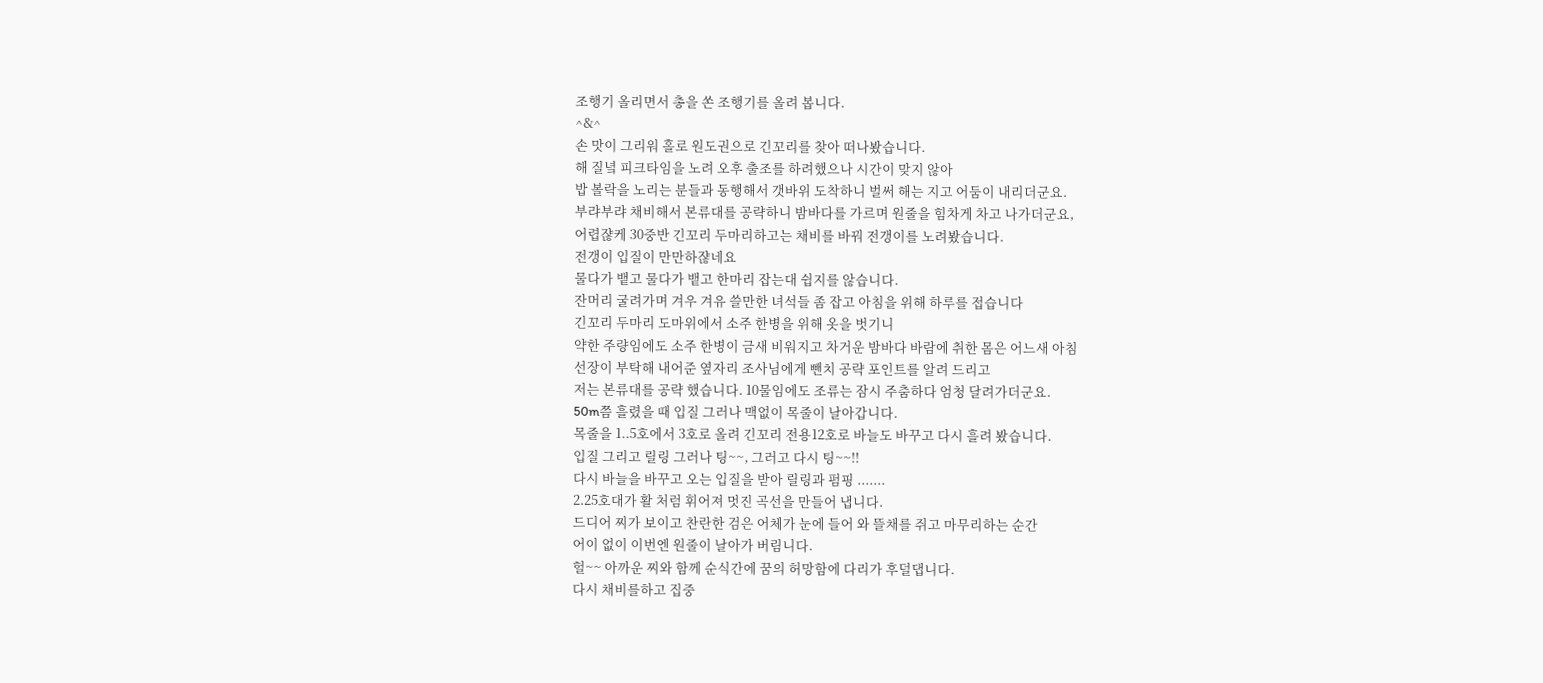조행기 올리면서 총을 쏜 조행기를 올려 봅니다.
^&^
손 맛이 그리워 홀로 원도권으로 긴꼬리를 찾아 떠나봤습니다.
해 질녘 피크타임을 노려 오후 출조를 하려했으나 시간이 맞지 않아
밥 볼락을 노리는 분들과 동행해서 갯바위 도착하니 벌써 해는 지고 어둠이 내리더군요.
부랴부랴 채비해서 본류대를 공략하니 밤바다를 가르며 원줄을 힘차게 차고 나가더군요,
어렵쟎케 30중반 긴꼬리 두마리하고는 채비를 바꿔 전갱이를 노려봤습니다.
전갱이 입질이 만만하쟎네요
물다가 뱉고 물다가 뱉고 한마리 잡는대 쉽지를 않습니다.
잔머리 굴려가며 겨우 겨유 쓸만한 녀석들 좀 잡고 아침을 위해 하루를 접습니다
긴꼬리 두마리 도마위에서 소주 한병을 위해 옷을 벗기니
약한 주량임에도 소주 한병이 금새 비워지고 차거운 밤바다 바람에 취한 몸은 어느새 아침
선장이 부탁해 내어준 옆자리 조사님에게 뺀치 공략 포인트를 알려 드리고
저는 본류대를 공략 했습니다. 10물임에도 조류는 잠시 주춤하다 엄청 달려가더군요.
50m쯤 흘렸을 때 입질 그러나 맥없이 목줄이 날아갑니다.
목줄을 1..5호에서 3호로 올려 긴꼬리 전용12호로 바늘도 바꾸고 다시 흘려 봤습니다.
입질 그리고 릴링 그러나 팅~~, 그러고 다시 팅~~!!
다시 바늘을 바꾸고 오는 입질을 받아 릴링과 펌핑 .......
2.25호대가 활 처럼 휘어져 멋진 곡선을 만들어 냅니다.
드디어 찌가 보이고 찬란한 검은 어체가 눈에 들어 와 뜰채를 쥐고 마무리하는 순간
어이 없이 이번엔 원줄이 날아가 버림니다.
헐~~ 아까운 찌와 함께 순식간에 꿈의 허망함에 다리가 후덜댑니다.
다시 채비를하고 집중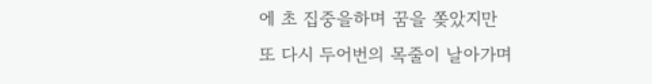에 초 집중을하며 꿈을 쫒았지만
또 다시 두어번의 목줄이 날아가며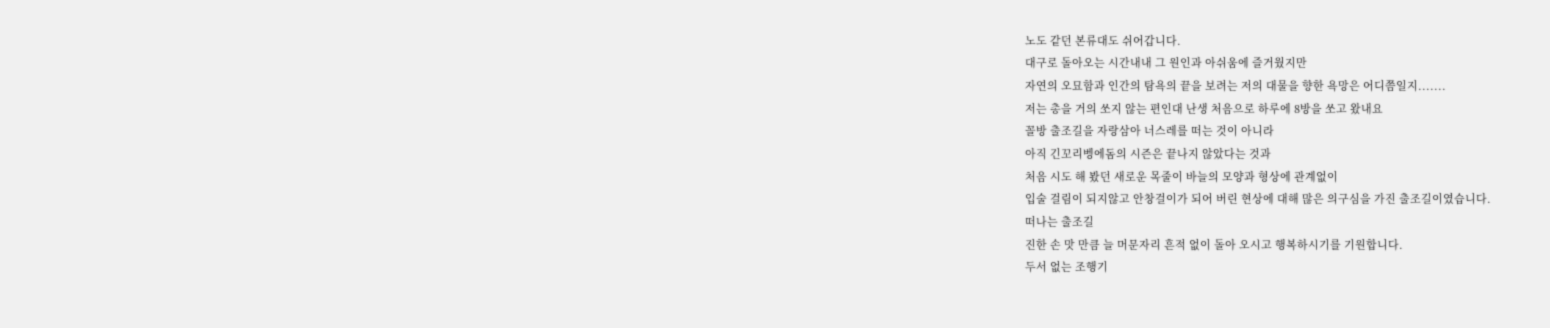노도 같던 본류대도 쉬어갑니다.
대구로 돌아오는 시간내내 그 원인과 아쉬움에 즐거웠지만
자연의 오묘함과 인간의 탐욕의 끝을 보려는 저의 대물을 향한 욕망은 어디쯤일지.......
저는 총을 거의 쏘지 않는 편인대 난생 처음으로 하루에 8방을 쏘고 왔내요
꼴방 출조길을 자랑삼아 너스레를 떠는 것이 아니라
아직 긴꼬리벵에돔의 시즌은 끝나지 않았다는 것과
처음 시도 해 봤던 새로운 목줄이 바늘의 모양과 형상에 관계없이
입술 걸림이 되지않고 안창걸이가 되어 버린 현상에 대해 많은 의구심을 가진 출조길이였습니다.
떠나는 출조길
진한 손 맛 만큼 늘 머문자리 흔적 없이 돌아 오시고 행복하시기를 기원합니다.
두서 없는 조행기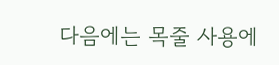다음에는 목줄 사용에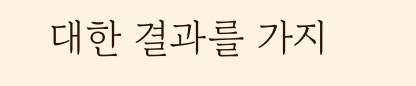대한 결과를 가지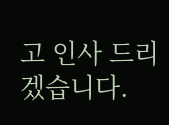고 인사 드리겠습니다.